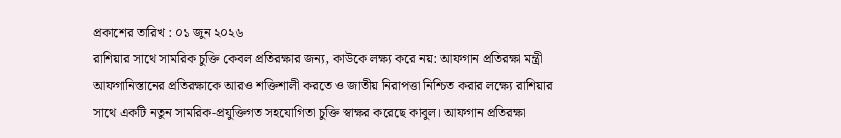প্রকাশের তারিখ : ০১ জুন ২০২৬
রাশিয়ার সাথে সামরিক চুক্তি কেবল প্রতিরক্ষার জন্য, কাউকে লক্ষ্য করে নয়: আফগান প্রতিরক্ষা মন্ত্রী
আফগানিস্তানের প্রতিরক্ষাকে আরও শক্তিশালী করতে ও জাতীয় নিরাপত্তা নিশ্চিত করার লক্ষ্যে রাশিয়ার সাথে একটি নতুন সামরিক-প্রযুক্তিগত সহযোগিতা চুক্তি স্বাক্ষর করেছে কাবুল। আফগান প্রতিরক্ষা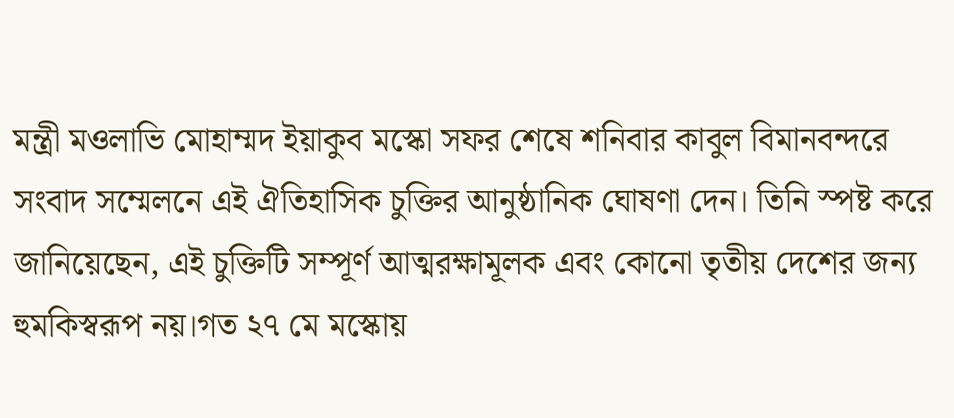মন্ত্রী মওলাভি মোহাম্মদ ইয়াকুব মস্কো সফর শেষে শনিবার কাবুল বিমানবন্দরে সংবাদ সম্মেলনে এই ঐতিহাসিক চুক্তির আনুষ্ঠানিক ঘোষণা দেন। তিনি স্পষ্ট করে জানিয়েছেন, এই চুক্তিটি সম্পূর্ণ আত্মরক্ষামূলক এবং কোনো তৃতীয় দেশের জন্য হুমকিস্বরূপ নয়।গত ২৭ মে মস্কোয়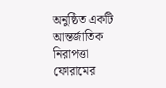অনুষ্ঠিত একটি আন্তর্জাতিক নিরাপত্তা ফোরামের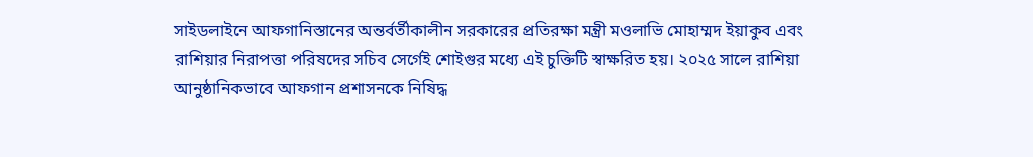সাইডলাইনে আফগানিস্তানের অন্তর্বর্তীকালীন সরকারের প্রতিরক্ষা মন্ত্রী মওলাভি মোহাম্মদ ইয়াকুব এবং রাশিয়ার নিরাপত্তা পরিষদের সচিব সের্গেই শোইগুর মধ্যে এই চুক্তিটি স্বাক্ষরিত হয়। ২০২৫ সালে রাশিয়া আনুষ্ঠানিকভাবে আফগান প্রশাসনকে নিষিদ্ধ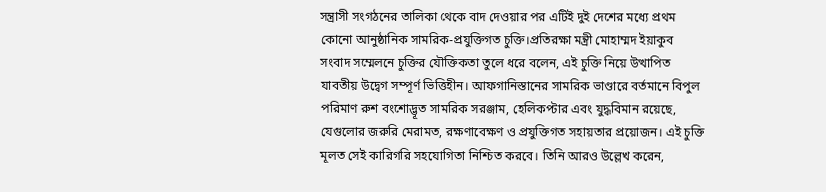সন্ত্রাসী সংগঠনের তালিকা থেকে বাদ দেওয়ার পর এটিই দুই দেশের মধ্যে প্রথম কোনো আনুষ্ঠানিক সামরিক-প্রযুক্তিগত চুক্তি।প্রতিরক্ষা মন্ত্রী মোহাম্মদ ইয়াকুব সংবাদ সম্মেলনে চুক্তির যৌক্তিকতা তুলে ধরে বলেন, এই চুক্তি নিয়ে উত্থাপিত যাবতীয় উদ্বেগ সম্পূর্ণ ভিত্তিহীন। আফগানিস্তানের সামরিক ভাণ্ডারে বর্তমানে বিপুল পরিমাণ রুশ বংশোদ্ভূত সামরিক সরঞ্জাম, হেলিকপ্টার এবং যুদ্ধবিমান রয়েছে, যেগুলোর জরুরি মেরামত, রক্ষণাবেক্ষণ ও প্রযুক্তিগত সহায়তার প্রয়োজন। এই চুক্তি মূলত সেই কারিগরি সহযোগিতা নিশ্চিত করবে। তিনি আরও উল্লেখ করেন,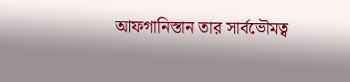আফগানিস্তান তার সার্বভৌমত্ব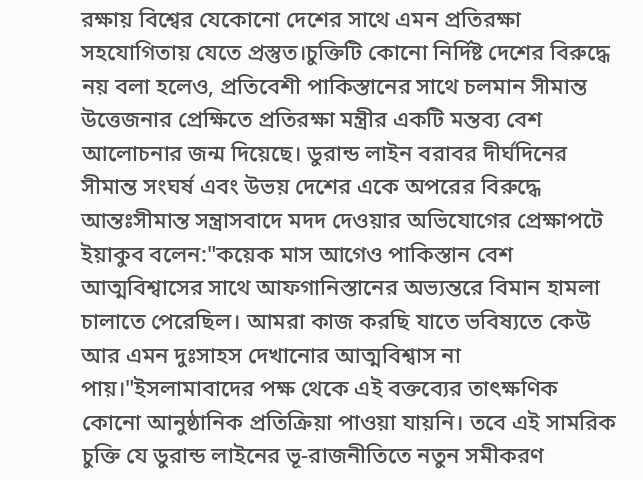রক্ষায় বিশ্বের যেকোনো দেশের সাথে এমন প্রতিরক্ষা সহযোগিতায় যেতে প্রস্তুত।চুক্তিটি কোনো নির্দিষ্ট দেশের বিরুদ্ধে নয় বলা হলেও, প্রতিবেশী পাকিস্তানের সাথে চলমান সীমান্ত উত্তেজনার প্রেক্ষিতে প্রতিরক্ষা মন্ত্রীর একটি মন্তব্য বেশ আলোচনার জন্ম দিয়েছে। ডুরান্ড লাইন বরাবর দীর্ঘদিনের সীমান্ত সংঘর্ষ এবং উভয় দেশের একে অপরের বিরুদ্ধে আন্তঃসীমান্ত সন্ত্রাসবাদে মদদ দেওয়ার অভিযোগের প্রেক্ষাপটে ইয়াকুব বলেন:"কয়েক মাস আগেও পাকিস্তান বেশ আত্মবিশ্বাসের সাথে আফগানিস্তানের অভ্যন্তরে বিমান হামলা চালাতে পেরেছিল। আমরা কাজ করছি যাতে ভবিষ্যতে কেউ আর এমন দুঃসাহস দেখানোর আত্মবিশ্বাস না পায়।"ইসলামাবাদের পক্ষ থেকে এই বক্তব্যের তাৎক্ষণিক কোনো আনুষ্ঠানিক প্রতিক্রিয়া পাওয়া যায়নি। তবে এই সামরিক চুক্তি যে ডুরান্ড লাইনের ভূ-রাজনীতিতে নতুন সমীকরণ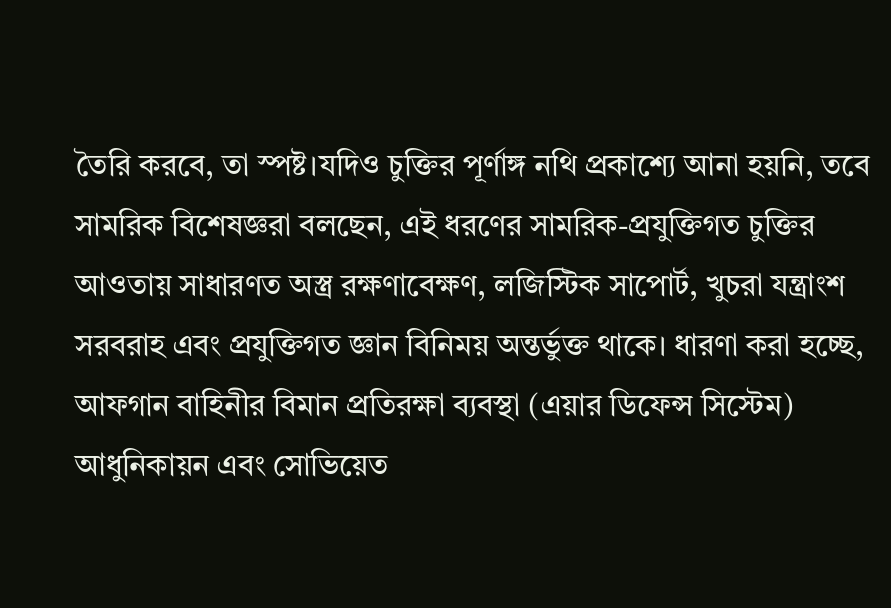তৈরি করবে, তা স্পষ্ট।যদিও চুক্তির পূর্ণাঙ্গ নথি প্রকাশ্যে আনা হয়নি, তবে সামরিক বিশেষজ্ঞরা বলছেন, এই ধরণের সামরিক-প্রযুক্তিগত চুক্তির আওতায় সাধারণত অস্ত্র রক্ষণাবেক্ষণ, লজিস্টিক সাপোর্ট, খুচরা যন্ত্রাংশ সরবরাহ এবং প্রযুক্তিগত জ্ঞান বিনিময় অন্তর্ভুক্ত থাকে। ধারণা করা হচ্ছে, আফগান বাহিনীর বিমান প্রতিরক্ষা ব্যবস্থা (এয়ার ডিফেন্স সিস্টেম) আধুনিকায়ন এবং সোভিয়েত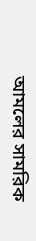আমলের সামরিক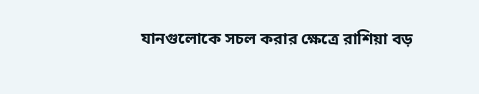যানগুলোকে সচল করার ক্ষেত্রে রাশিয়া বড়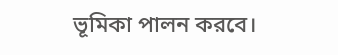ভূমিকা পালন করবে।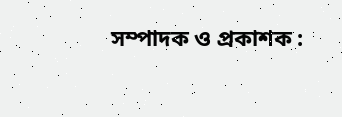সম্পাদক ও প্রকাশক :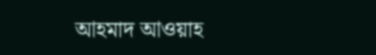আহমাদ আওয়াহ